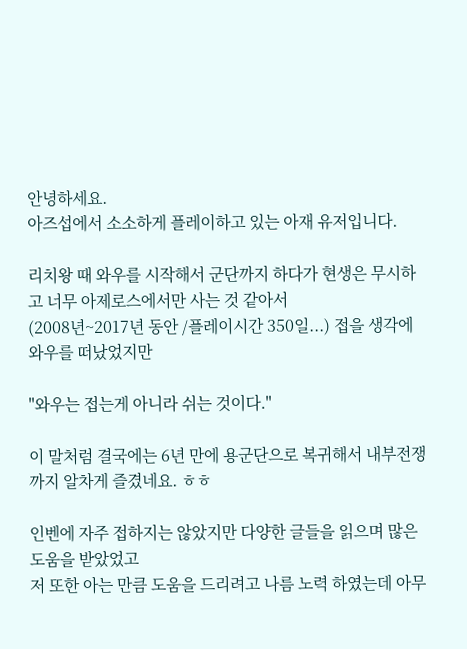안녕하세요.
아즈섭에서 소소하게 플레이하고 있는 아재 유저입니다.

리치왕 때 와우를 시작해서 군단까지 하다가 현생은 무시하고 너무 아제로스에서만 사는 것 같아서
(2008년~2017년 동안 /플레이시간 350일...) 접을 생각에 와우를 떠났었지만

"와우는 접는게 아니라 쉬는 것이다."

이 말처럼 결국에는 6년 만에 용군단으로 복귀해서 내부전쟁까지 알차게 즐겼네요. ㅎㅎ

인벤에 자주 접하지는 않았지만 다양한 글들을 읽으며 많은 도움을 받았었고
저 또한 아는 만큼 도움을 드리려고 나름 노력 하였는데 아무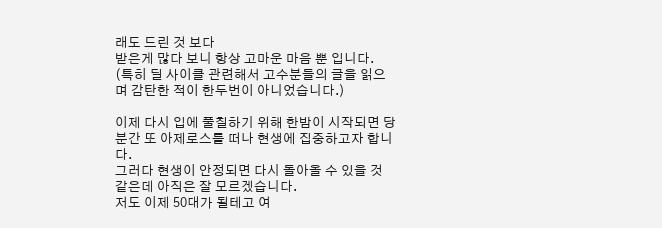래도 드린 것 보다
받은게 많다 보니 항상 고마운 마음 뿐 입니다.
(특히 딜 사이클 관련해서 고수분들의 글을 읽으며 감탄한 적이 한두번이 아니었습니다.)

이제 다시 입에 풀칠하기 위해 한밤이 시작되면 당분간 또 아제로스를 떠나 현생에 집중하고자 합니다.
그러다 현생이 안정되면 다시 돌아올 수 있을 것 같은데 아직은 잘 모르겠습니다.
저도 이제 50대가 될테고 여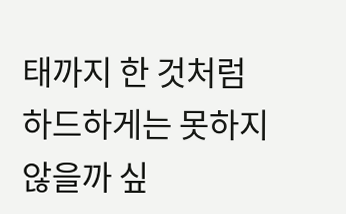태까지 한 것처럼 하드하게는 못하지 않을까 싶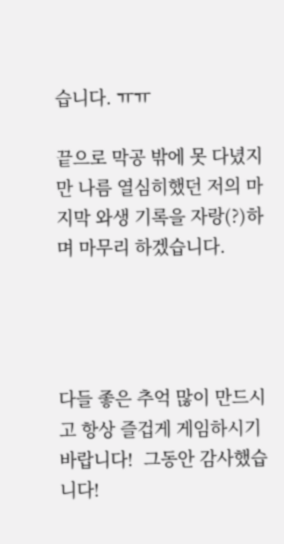습니다. ㅠㅠ

끝으로 막공 밖에 못 다녔지만 나름 열심히했던 저의 마지막 와생 기록을 자랑(?)하며 마무리 하겠습니다.




다들 좋은 추억 많이 만드시고 항상 즐겁게 게임하시기 바랍니다!  그동안 감사했습니다!